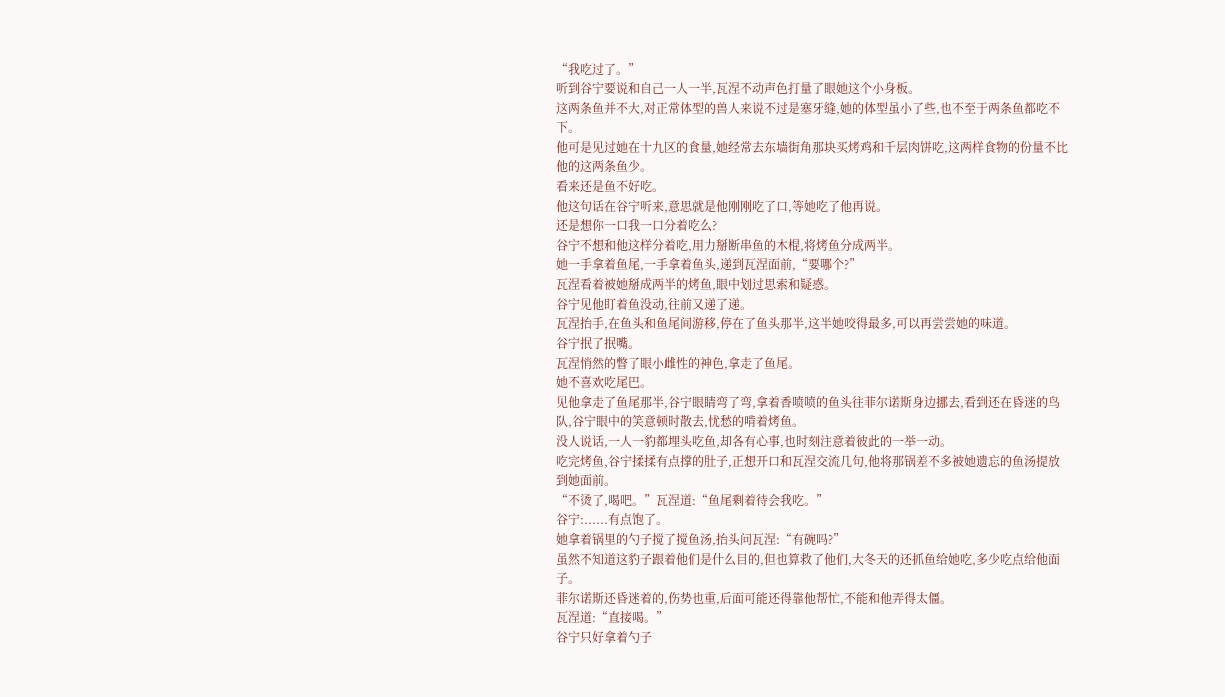“我吃过了。”
听到谷宁要说和自己一人一半,瓦涅不动声色打量了眼她这个小身板。
这两条鱼并不大,对正常体型的兽人来说不过是塞牙缝,她的体型虽小了些,也不至于两条鱼都吃不下。
他可是见过她在十九区的食量,她经常去东墙街角那块买烤鸡和千层肉饼吃,这两样食物的份量不比他的这两条鱼少。
看来还是鱼不好吃。
他这句话在谷宁听来,意思就是他刚刚吃了口,等她吃了他再说。
还是想你一口我一口分着吃么?
谷宁不想和他这样分着吃,用力掰断串鱼的木棍,将烤鱼分成两半。
她一手拿着鱼尾,一手拿着鱼头,递到瓦涅面前,“要哪个?”
瓦涅看着被她掰成两半的烤鱼,眼中划过思索和疑惑。
谷宁见他盯着鱼没动,往前又递了递。
瓦涅抬手,在鱼头和鱼尾间游移,停在了鱼头那半,这半她咬得最多,可以再尝尝她的味道。
谷宁抿了抿嘴。
瓦涅悄然的瞥了眼小雌性的神色,拿走了鱼尾。
她不喜欢吃尾巴。
见他拿走了鱼尾那半,谷宁眼睛弯了弯,拿着香喷喷的鱼头往菲尔诺斯身边挪去,看到还在昏迷的鸟队,谷宁眼中的笑意顿时散去,忧愁的啃着烤鱼。
没人说话,一人一豹都埋头吃鱼,却各有心事,也时刻注意着彼此的一举一动。
吃完烤鱼,谷宁揉揉有点撑的肚子,正想开口和瓦涅交流几句,他将那锅差不多被她遗忘的鱼汤提放到她面前。
“不烫了,喝吧。”瓦涅道:“鱼尾剩着待会我吃。”
谷宁:......有点饱了。
她拿着锅里的勺子搅了搅鱼汤,抬头问瓦涅:“有碗吗?”
虽然不知道这豹子跟着他们是什么目的,但也算救了他们,大冬天的还抓鱼给她吃,多少吃点给他面子。
菲尔诺斯还昏迷着的,伤势也重,后面可能还得靠他帮忙,不能和他弄得太僵。
瓦涅道:“直接喝。”
谷宁只好拿着勺子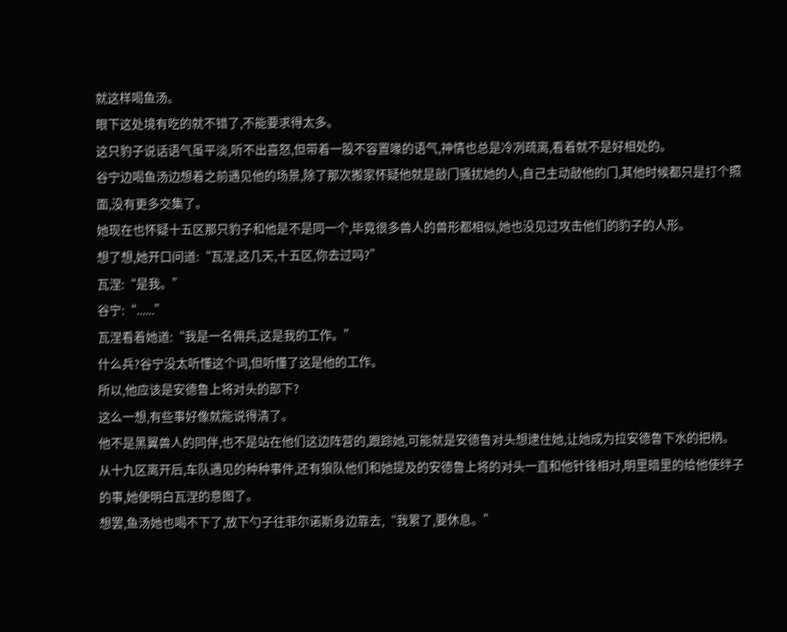就这样喝鱼汤。
眼下这处境有吃的就不错了,不能要求得太多。
这只豹子说话语气虽平淡,听不出喜怒,但带着一股不容置喙的语气,神情也总是冷冽疏离,看着就不是好相处的。
谷宁边喝鱼汤边想着之前遇见他的场景,除了那次搬家怀疑他就是敲门骚扰她的人,自己主动敲他的门,其他时候都只是打个照面,没有更多交集了。
她现在也怀疑十五区那只豹子和他是不是同一个,毕竟很多兽人的兽形都相似,她也没见过攻击他们的豹子的人形。
想了想,她开口问道:“瓦涅,这几天,十五区,你去过吗?”
瓦涅:“是我。”
谷宁:“......”
瓦涅看着她道:“我是一名佣兵,这是我的工作。”
什么兵?谷宁没太听懂这个词,但听懂了这是他的工作。
所以,他应该是安德鲁上将对头的部下?
这么一想,有些事好像就能说得清了。
他不是黑翼兽人的同伴,也不是站在他们这边阵营的,跟踪她,可能就是安德鲁对头想逮住她,让她成为拉安德鲁下水的把柄。
从十九区离开后,车队遇见的种种事件,还有狼队他们和她提及的安德鲁上将的对头一直和他针锋相对,明里暗里的给他使绊子的事,她便明白瓦涅的意图了。
想罢,鱼汤她也喝不下了,放下勺子往菲尔诺斯身边靠去,“我累了,要休息。”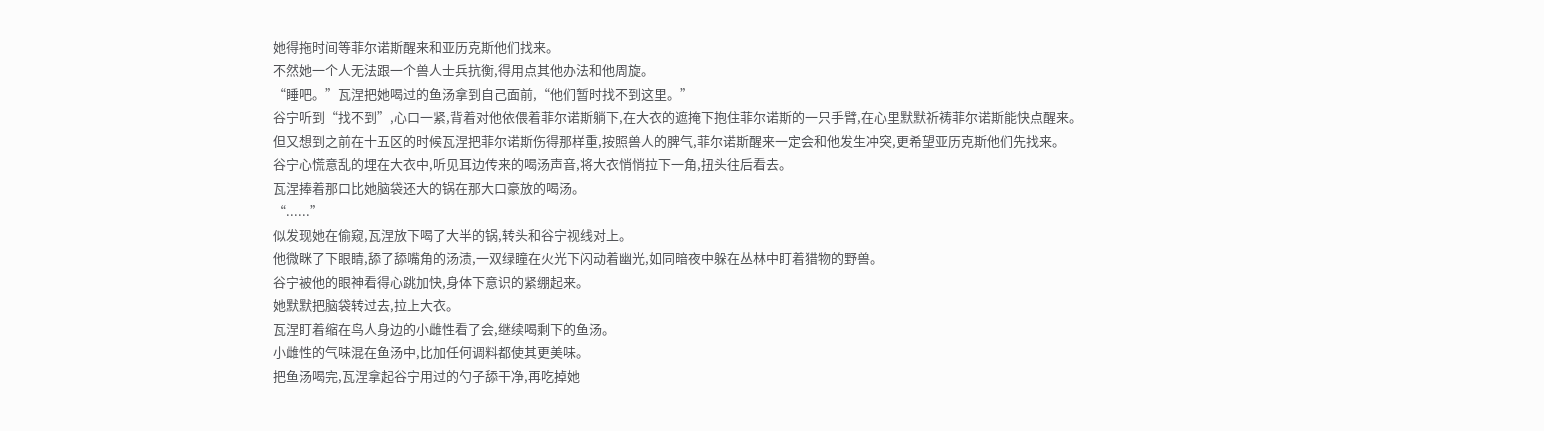她得拖时间等菲尔诺斯醒来和亚历克斯他们找来。
不然她一个人无法跟一个兽人士兵抗衡,得用点其他办法和他周旋。
“睡吧。”瓦涅把她喝过的鱼汤拿到自己面前,“他们暂时找不到这里。”
谷宁听到“找不到”,心口一紧,背着对他依偎着菲尔诺斯躺下,在大衣的遮掩下抱住菲尔诺斯的一只手臂,在心里默默祈祷菲尔诺斯能快点醒来。
但又想到之前在十五区的时候瓦涅把菲尔诺斯伤得那样重,按照兽人的脾气,菲尔诺斯醒来一定会和他发生冲突,更希望亚历克斯他们先找来。
谷宁心慌意乱的埋在大衣中,听见耳边传来的喝汤声音,将大衣悄悄拉下一角,扭头往后看去。
瓦涅捧着那口比她脑袋还大的锅在那大口豪放的喝汤。
“......”
似发现她在偷窥,瓦涅放下喝了大半的锅,转头和谷宁视线对上。
他微眯了下眼睛,舔了舔嘴角的汤渍,一双绿瞳在火光下闪动着幽光,如同暗夜中躲在丛林中盯着猎物的野兽。
谷宁被他的眼神看得心跳加快,身体下意识的紧绷起来。
她默默把脑袋转过去,拉上大衣。
瓦涅盯着缩在鸟人身边的小雌性看了会,继续喝剩下的鱼汤。
小雌性的气味混在鱼汤中,比加任何调料都使其更美味。
把鱼汤喝完,瓦涅拿起谷宁用过的勺子舔干净,再吃掉她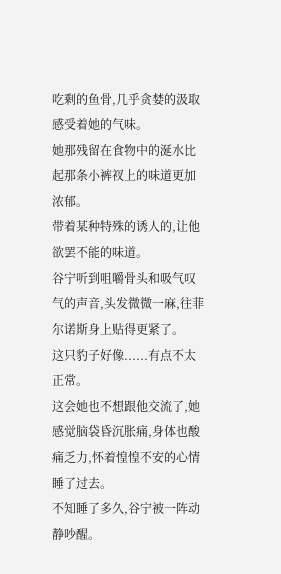吃剩的鱼骨,几乎贪婪的汲取感受着她的气味。
她那残留在食物中的涎水比起那条小裤衩上的味道更加浓郁。
带着某种特殊的诱人的,让他欲罢不能的味道。
谷宁听到咀嚼骨头和吸气叹气的声音,头发微微一麻,往菲尔诺斯身上贴得更紧了。
这只豹子好像......有点不太正常。
这会她也不想跟他交流了,她感觉脑袋昏沉胀痛,身体也酸痛乏力,怀着惶惶不安的心情睡了过去。
不知睡了多久,谷宁被一阵动静吵醒。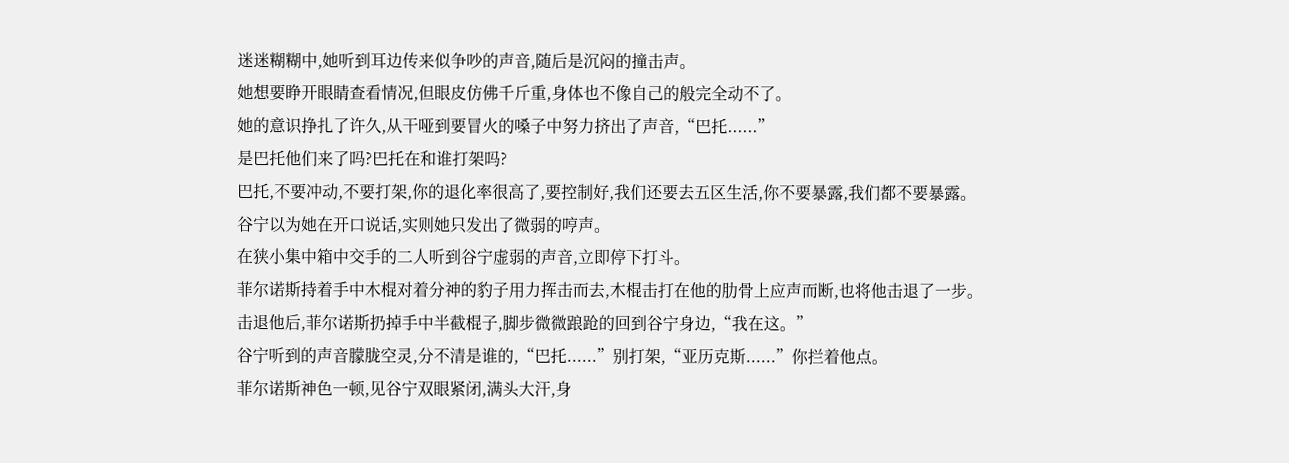迷迷糊糊中,她听到耳边传来似争吵的声音,随后是沉闷的撞击声。
她想要睁开眼睛查看情况,但眼皮仿佛千斤重,身体也不像自己的般完全动不了。
她的意识挣扎了许久,从干哑到要冒火的嗓子中努力挤出了声音,“巴托......”
是巴托他们来了吗?巴托在和谁打架吗?
巴托,不要冲动,不要打架,你的退化率很高了,要控制好,我们还要去五区生活,你不要暴露,我们都不要暴露。
谷宁以为她在开口说话,实则她只发出了微弱的哼声。
在狭小集中箱中交手的二人听到谷宁虚弱的声音,立即停下打斗。
菲尔诺斯持着手中木棍对着分神的豹子用力挥击而去,木棍击打在他的肋骨上应声而断,也将他击退了一步。
击退他后,菲尔诺斯扔掉手中半截棍子,脚步微微踉跄的回到谷宁身边,“我在这。”
谷宁听到的声音朦胧空灵,分不清是谁的,“巴托......”别打架,“亚历克斯......”你拦着他点。
菲尔诺斯神色一顿,见谷宁双眼紧闭,满头大汗,身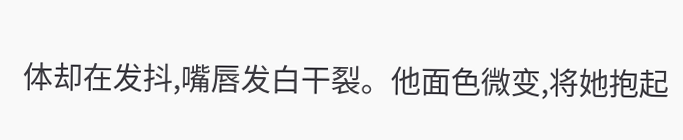体却在发抖,嘴唇发白干裂。他面色微变,将她抱起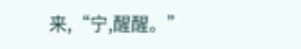来,“宁,醒醒。”